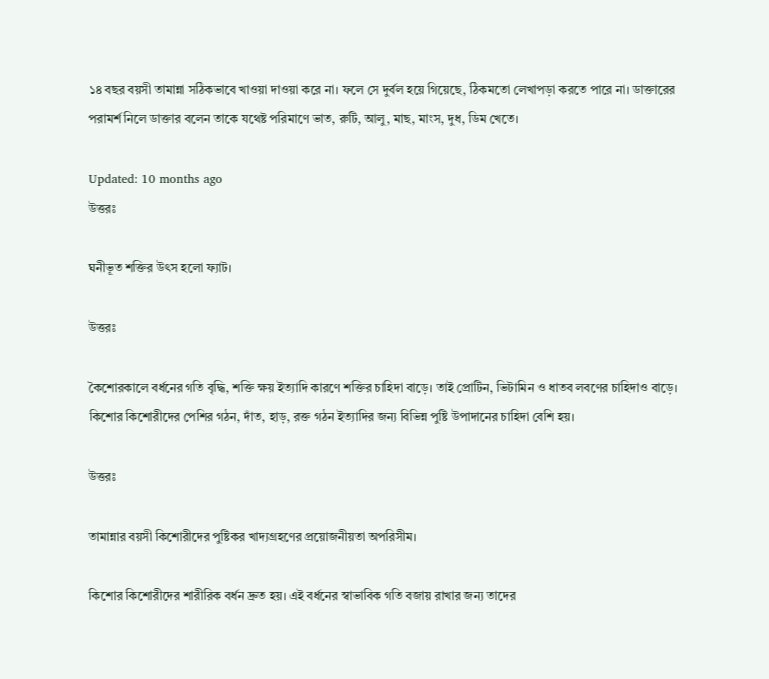১৪ বছর বয়সী তামান্না সঠিকভাবে খাওয়া দাওয়া করে না। ফলে সে দুর্বল হয়ে গিয়েছে, ঠিকমতো লেখাপড়া করতে পারে না। ডাক্তারের পরামর্শ নিলে ডাক্তার বলেন তাকে যথেষ্ট পরিমাণে ভাত, রুটি, আলু, মাছ, মাংস, দুধ, ডিম খেতে।

Updated: 10 months ago
উত্তরঃ

ঘনীভূত শক্তির উৎস হলো ফ্যাট।

উত্তরঃ

কৈশোরকালে বর্ধনের গতি বৃদ্ধি, শক্তি ক্ষয় ইত্যাদি কারণে শক্তির চাহিদা বাড়ে। তাই প্রোটিন, ভিটামিন ও ধাতব লবণের চাহিদাও বাড়ে। কিশোর কিশোরীদের পেশির গঠন, দাঁত, হাড়, রক্ত গঠন ইত্যাদির জন্য বিভিন্ন পুষ্টি উপাদানের চাহিদা বেশি হয়।

উত্তরঃ

তামান্নার বয়সী কিশোরীদের পুষ্টিকর খাদ্যগ্রহণের প্রয়োজনীয়তা অপরিসীম।

কিশোর কিশোরীদের শারীরিক বর্ধন দ্রুত হয়। এই বর্ধনের স্বাভাবিক গতি বজায় রাখার জন্য তাদের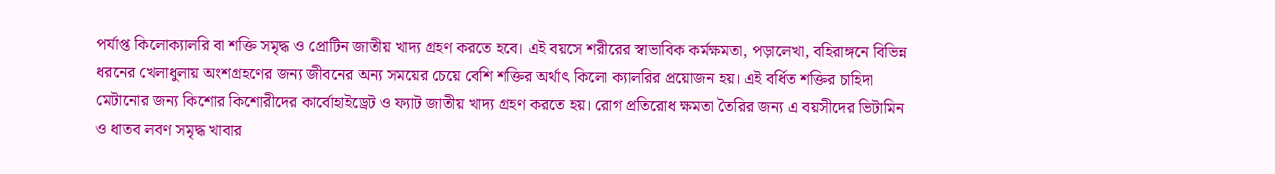পর্যাপ্ত কিলোক্যালরি বা শক্তি সমৃদ্ধ ও প্রোটিন জাতীয় খাদ্য গ্রহণ করতে হবে। এই বয়সে শরীরের স্বাভাবিক কর্মক্ষমতা, পড়ালেখা, বহিরাঙ্গনে বিভিন্ন ধরনের খেলাধুলায় অংশগ্রহণের জন্য জীবনের অন্য সময়ের চেয়ে বেশি শক্তির অর্থাৎ কিলো ক্যালরির প্রয়োজন হয়। এই বর্ধিত শক্তির চাহিদা মেটানোর জন্য কিশোর কিশোরীদের কার্বোহাইড্রেট ও ফ্যাট জাতীয় খাদ্য গ্রহণ করতে হয়। রোগ প্রতিরোধ ক্ষমতা তৈরির জন্য এ বয়সীদের ভিটামিন ও ধাতব লবণ সমৃদ্ধ খাবার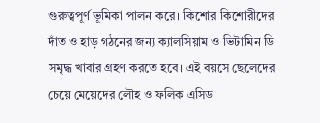গুরুত্বপূর্ণ ভূমিকা পালন করে। কিশোর কিশোরীদের দাঁত ও হাড় গঠনের জন্য ক্যালসিয়াম ও ভিটামিন ডি সমৃদ্ধ খাবার গ্রহণ করতে হবে। এই বয়সে ছেলেদের চেয়ে মেয়েদের লৌহ ও ফলিক এসিড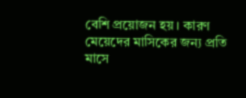বেশি প্রয়োজন হয়। কারণ মেয়েদের মাসিকের জন্য প্রতি মাসে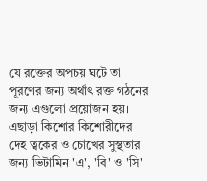যে রক্তের অপচয় ঘটে তা পূরণের জন্য অর্থাৎ রক্ত গঠনের জন্য এগুলো প্রয়োজন হয়। এছাড়া কিশোর কিশোরীদের দেহ ত্বকের ও চোখের সুস্থতার জন্য ভিটামিন 'এ', 'বি' ও 'সি'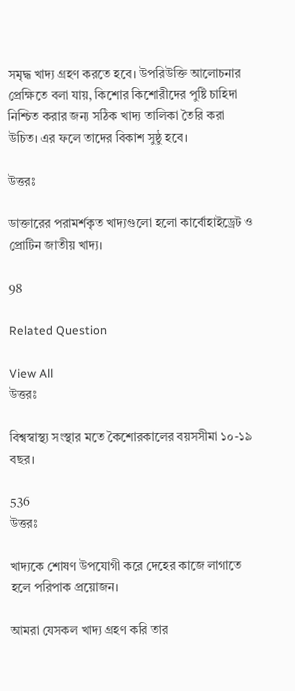সমৃদ্ধ খাদ্য গ্রহণ করতে হবে। উপরিউক্তি আলোচনার প্রেক্ষিতে বলা যায়, কিশোর কিশোরীদের পুষ্টি চাহিদা নিশ্চিত করার জন্য সঠিক খাদ্য তালিকা তৈরি করা উচিত। এর ফলে তাদের বিকাশ সুষ্ঠু হবে।

উত্তরঃ

ডাক্তারের পরামর্শকৃত খাদ্যগুলো হলো কার্বোহাইড্রেট ও প্রোটিন জাতীয় খাদ্য।

98

Related Question

View All
উত্তরঃ

বিশ্বস্বাস্থ্য সংস্থার মতে কৈশোরকালের বয়সসীমা ১০-১৯ বছর।

536
উত্তরঃ

খাদ্যকে শোষণ উপযোগী করে দেহের কাজে লাগাতে হলে পরিপাক প্রয়োজন।

আমরা যেসকল খাদ্য গ্রহণ করি তার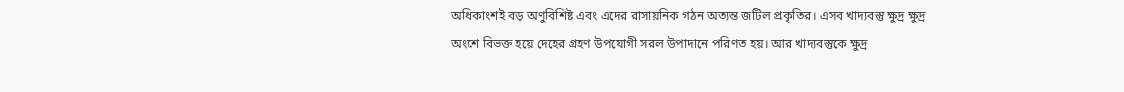অধিকাংশই বড় অণুবিশিষ্ট এবং এদের রাসায়নিক গঠন অত্যন্ত জটিল প্রকৃতির। এসব খাদ্যবস্তু ক্ষুদ্র ক্ষুদ্র অংশে বিভক্ত হয়ে দেহের গ্রহণ উপযোগী সরল উপাদানে পরিণত হয়। আর খাদ্যবস্তুকে ক্ষুদ্র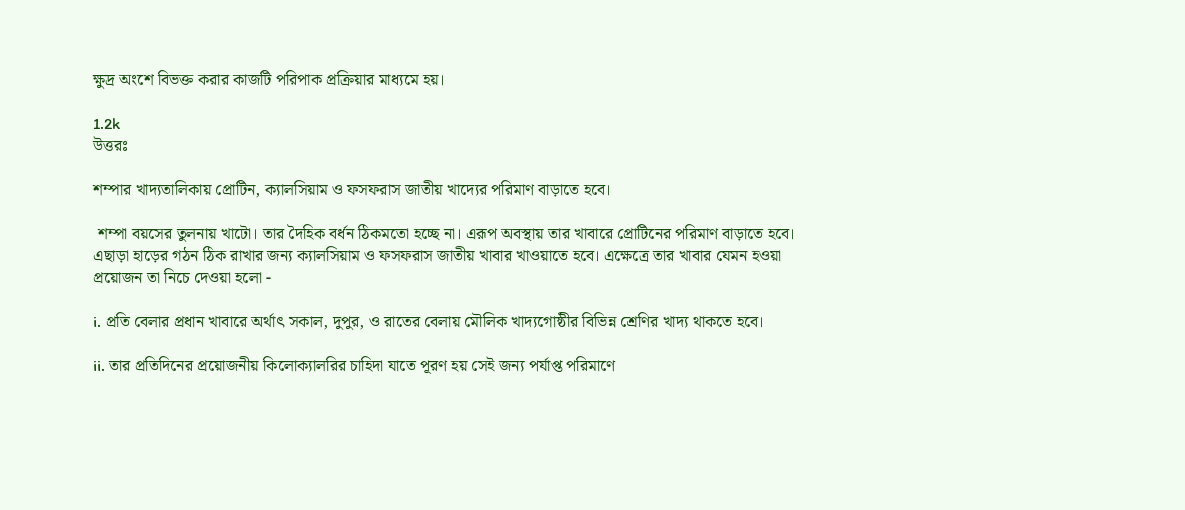ক্ষুদ্র অংশে বিভক্ত করার কাজটি পরিপাক প্রক্রিয়ার মাধ্যমে হয়।

1.2k
উত্তরঃ

শম্পার খাদ্যতালিকায় প্রোটিন, ক্যালসিয়াম ও ফসফরাস জাতীয় খাদ্যের পরিমাণ বাড়াতে হবে।

 শম্পা বয়সের তুলনায় খাটো। তার দৈহিক বর্ধন ঠিকমতো হচ্ছে না। এরূপ অবস্থায় তার খাবারে প্রোটিনের পরিমাণ বাড়াতে হবে। এছাড়া হাড়ের গঠন ঠিক রাখার জন্য ক্যালসিয়াম ও ফসফরাস জাতীয় খাবার খাওয়াতে হবে। এক্ষেত্রে তার খাবার যেমন হওয়া প্রয়োজন তা নিচে দেওয়া হলো -

i. প্রতি বেলার প্রধান খাবারে অর্থাৎ সকাল, দুপুর, ও রাতের বেলায় মৌলিক খাদ্যগোষ্ঠীর বিভিন্ন শ্রেণির খাদ্য থাকতে হবে।

ii. তার প্রতিদিনের প্রয়োজনীয় কিলোক্যালরির চাহিদা যাতে পূরণ হয় সেই জন্য পর্যাপ্ত পরিমাণে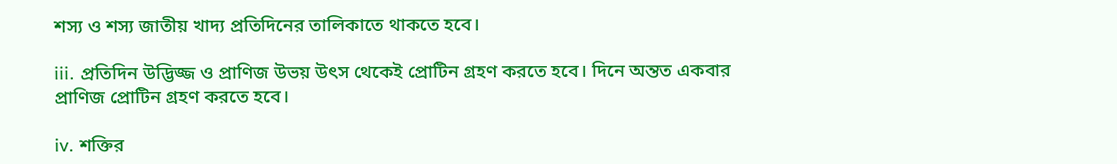শস্য ও শস্য জাতীয় খাদ্য প্রতিদিনের তালিকাতে থাকতে হবে।

iii. প্রতিদিন উদ্ভিজ্জ ও প্রাণিজ উভয় উৎস থেকেই প্রোটিন গ্রহণ করতে হবে। দিনে অন্তত একবার প্রাণিজ প্রোটিন গ্রহণ করতে হবে।

iv. শক্তির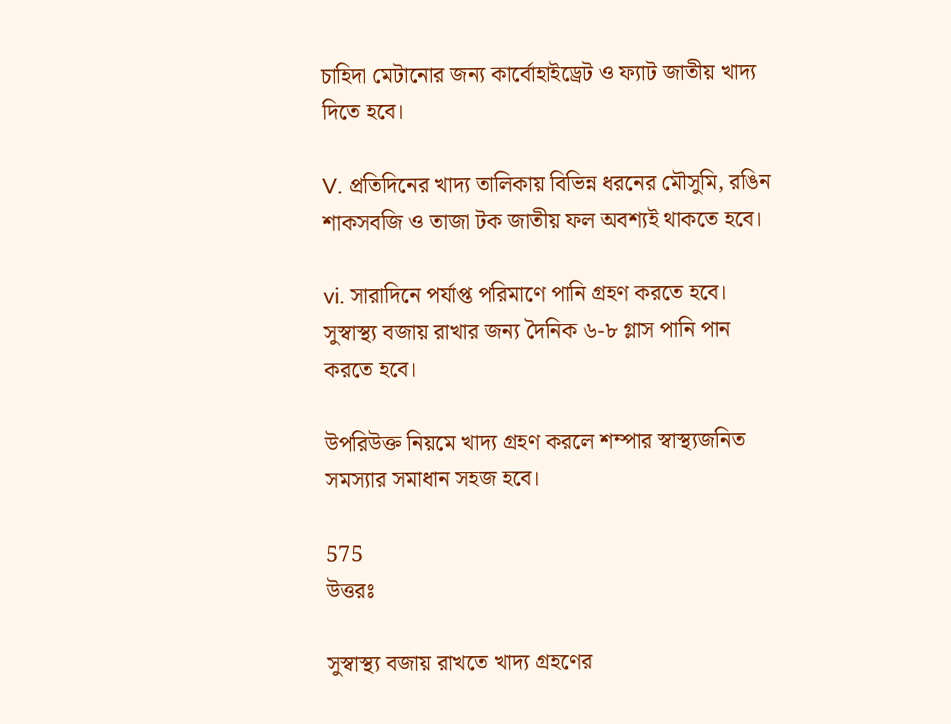চাহিদা মেটানোর জন্য কার্বোহাইড্রেট ও ফ্যাট জাতীয় খাদ্য দিতে হবে।

V. প্রতিদিনের খাদ্য তালিকায় বিভিন্ন ধরনের মৌসুমি, রঙিন শাকসবজি ও তাজা টক জাতীয় ফল অবশ্যই থাকতে হবে।

vi. সারাদিনে পর্যাপ্ত পরিমাণে পানি গ্রহণ করতে হবে। সুস্বাস্থ্য বজায় রাখার জন্য দৈনিক ৬-৮ গ্লাস পানি পান করতে হবে।

উপরিউক্ত নিয়মে খাদ্য গ্রহণ করলে শম্পার স্বাস্থ্যজনিত সমস্যার সমাধান সহজ হবে।

575
উত্তরঃ

সুস্বাস্থ্য বজায় রাখতে খাদ্য গ্রহণের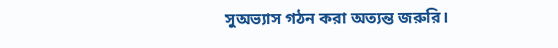সুঅভ্যাস গঠন করা অত্যন্ত জরুরি।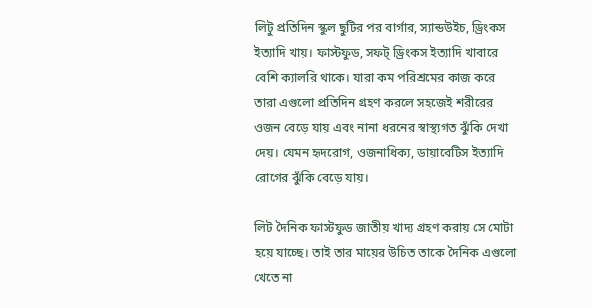লিটু প্রতিদিন স্কুল ছুটির পর বার্গার, স্যান্ডউইচ, ড্রিংকস ইত্যাদি খায়। ফাস্টফুড, সফট্ ড্রিংকস ইত্যাদি খাবারে বেশি ক্যালরি থাকে। যারা কম পরিশ্রমের কাজ করে তারা এগুলো প্রতিদিন গ্রহণ করলে সহজেই শরীরের ওজন বেড়ে যায় এবং নানা ধরনের স্বাস্থ্যগত ঝুঁকি দেখা দেয়। যেমন হৃদরোগ, ওজনাধিক্য, ডায়াবেটিস ইত্যাদি রোগের ঝুঁকি বেড়ে যায়।

লিট দৈনিক ফাস্টফুড জাতীয় খাদ্য গ্রহণ করায় সে মোটা হয়ে যাচ্ছে। তাই তার মায়ের উচিত তাকে দৈনিক এগুলো খেতে না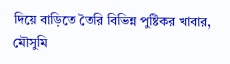দিয়ে বাড়িতে তৈরি বিভিন্ন পুষ্টিকর খাবার, মৌসুমি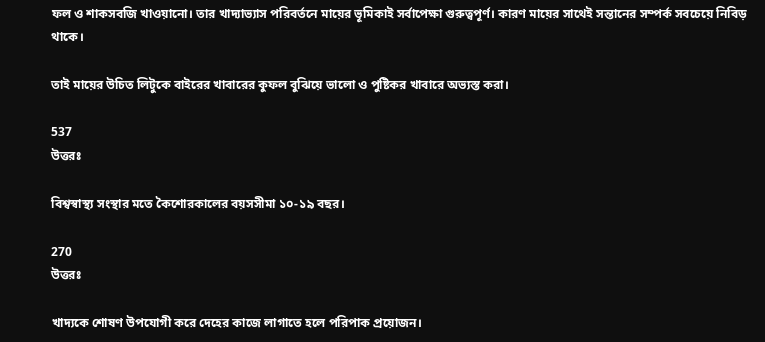ফল ও শাকসবজি খাওয়ানো। তার খাদ্যাভ্যাস পরিবর্তনে মায়ের ভূমিকাই সর্বাপেক্ষা গুরুত্বপূর্ণ। কারণ মায়ের সাথেই সন্তানের সম্পর্ক সবচেয়ে নিবিড় থাকে।

তাই মায়ের উচিত লিটুকে বাইরের খাবারের কুফল বুঝিয়ে ভালো ও পুষ্টিকর খাবারে অভ্যস্ত করা।

537
উত্তরঃ

বিশ্বস্বাস্থ্য সংস্থার মতে কৈশোরকালের বয়সসীমা ১০-১৯ বছর।

270
উত্তরঃ

খাদ্যকে শোষণ উপযোগী করে দেহের কাজে লাগাতে হলে পরিপাক প্রয়োজন।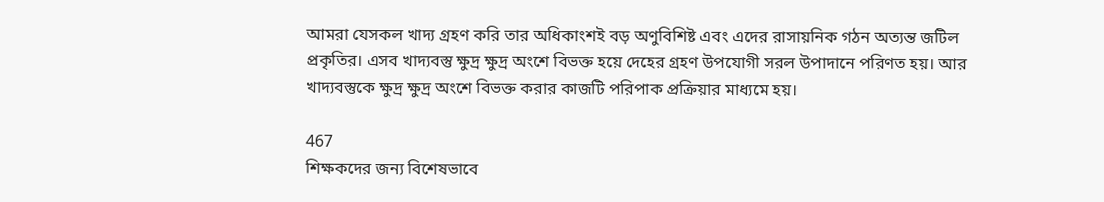আমরা যেসকল খাদ্য গ্রহণ করি তার অধিকাংশই বড় অণুবিশিষ্ট এবং এদের রাসায়নিক গঠন অত্যন্ত জটিল প্রকৃতির। এসব খাদ্যবস্তু ক্ষুদ্র ক্ষুদ্র অংশে বিভক্ত হয়ে দেহের গ্রহণ উপযোগী সরল উপাদানে পরিণত হয়। আর খাদ্যবস্তুকে ক্ষুদ্র ক্ষুদ্র অংশে বিভক্ত করার কাজটি পরিপাক প্রক্রিয়ার মাধ্যমে হয়।

467
শিক্ষকদের জন্য বিশেষভাবে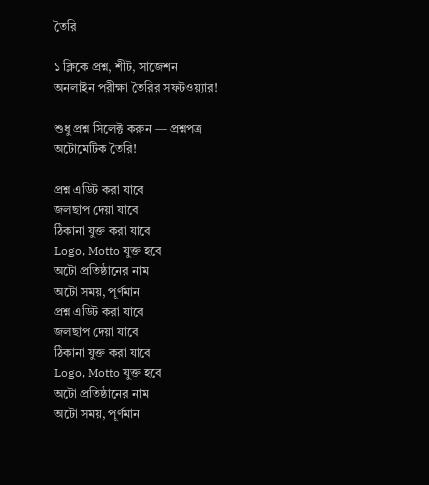তৈরি

১ ক্লিকে প্রশ্ন, শীট, সাজেশন
অনলাইন পরীক্ষা তৈরির সফটওয়্যার!

শুধু প্রশ্ন সিলেক্ট করুন — প্রশ্নপত্র অটোমেটিক তৈরি!

প্রশ্ন এডিট করা যাবে
জলছাপ দেয়া যাবে
ঠিকানা যুক্ত করা যাবে
Logo, Motto যুক্ত হবে
অটো প্রতিষ্ঠানের নাম
অটো সময়, পূর্ণমান
প্রশ্ন এডিট করা যাবে
জলছাপ দেয়া যাবে
ঠিকানা যুক্ত করা যাবে
Logo, Motto যুক্ত হবে
অটো প্রতিষ্ঠানের নাম
অটো সময়, পূর্ণমান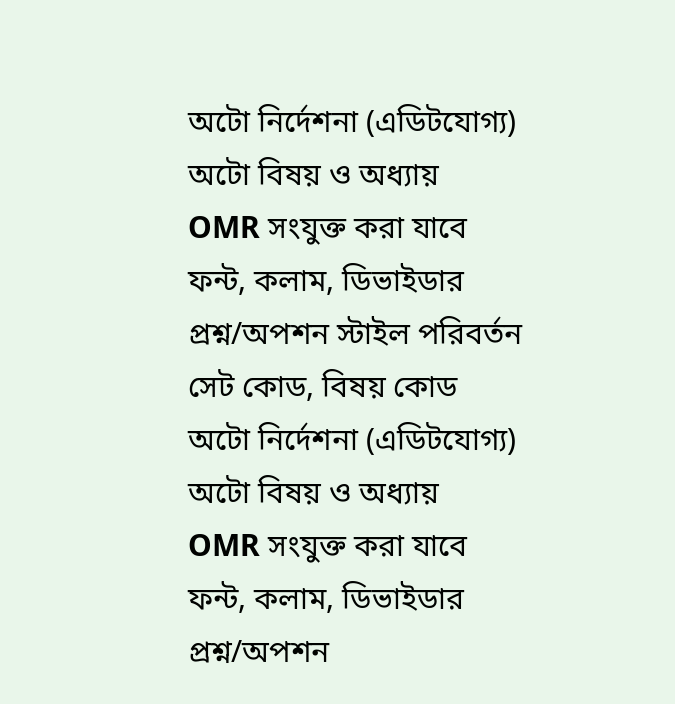অটো নির্দেশনা (এডিটযোগ্য)
অটো বিষয় ও অধ্যায়
OMR সংযুক্ত করা যাবে
ফন্ট, কলাম, ডিভাইডার
প্রশ্ন/অপশন স্টাইল পরিবর্তন
সেট কোড, বিষয় কোড
অটো নির্দেশনা (এডিটযোগ্য)
অটো বিষয় ও অধ্যায়
OMR সংযুক্ত করা যাবে
ফন্ট, কলাম, ডিভাইডার
প্রশ্ন/অপশন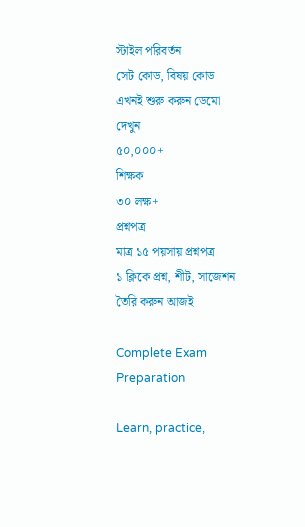স্টাইল পরিবর্তন
সেট কোড, বিষয় কোড
এখনই শুরু করুন ডেমো দেখুন
৫০,০০০+
শিক্ষক
৩০ লক্ষ+
প্রশ্নপত্র
মাত্র ১৫ পয়সায় প্রশ্নপত্র
১ ক্লিকে প্রশ্ন, শীট, সাজেশন তৈরি করুন আজই

Complete Exam
Preparation

Learn, practice,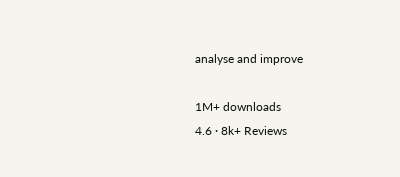analyse and improve

1M+ downloads
4.6 · 8k+ Reviews